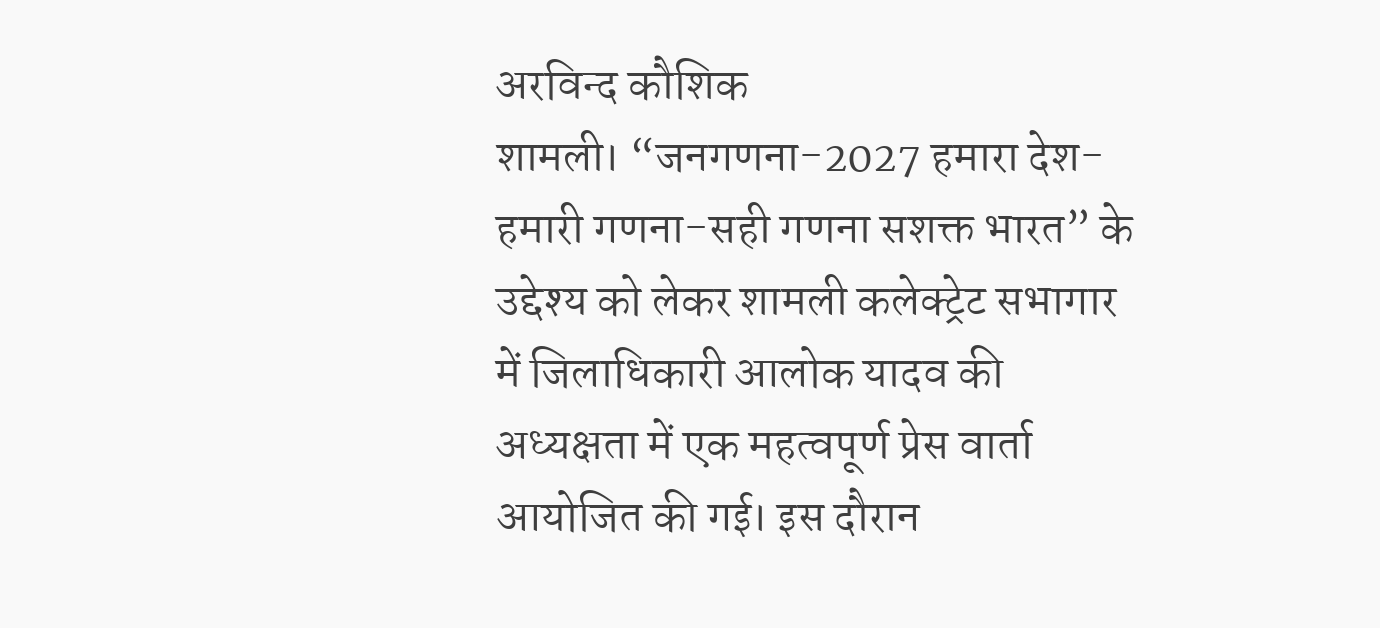अरविन्द कौशिक
शामली। “जनगणना-2027 हमारा देश- हमारी गणना-सही गणना सशक्त भारत” के उद्देश्य को लेकर शामली कलेक्ट्रेट सभागार में जिलाधिकारी आलोक यादव की अध्यक्षता में एक महत्वपूर्ण प्रेस वार्ता आयोजित की गई। इस दौरान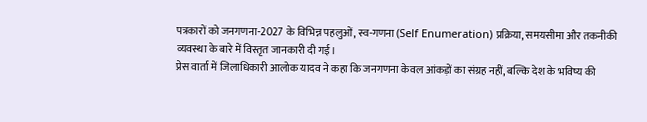पत्रकारों को जनगणना-2027 के विभिन्न पहलुओं, स्व-गणना (Self Enumeration) प्रक्रिया, समयसीमा और तकनीकी व्यवस्था के बारे में विस्तृत जानकारी दी गई।
प्रेस वार्ता में जिलाधिकारी आलोक यादव ने कहा कि जनगणना केवल आंकड़ों का संग्रह नहीं, बल्कि देश के भविष्य की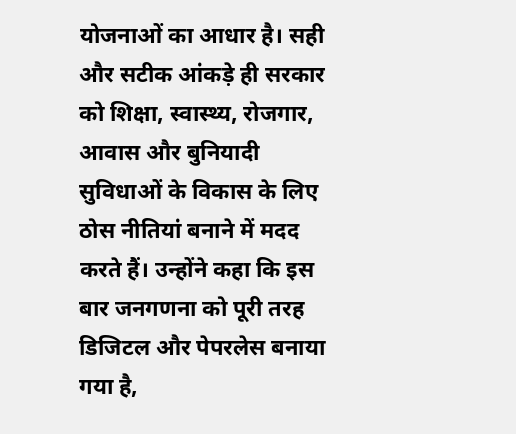योजनाओं का आधार है। सही और सटीक आंकड़े ही सरकार को शिक्षा, स्वास्थ्य, रोजगार, आवास और बुनियादी सुविधाओं के विकास के लिए ठोस नीतियां बनाने में मदद करते हैं। उन्होंने कहा कि इस बार जनगणना को पूरी तरह डिजिटल और पेपरलेस बनाया गया है,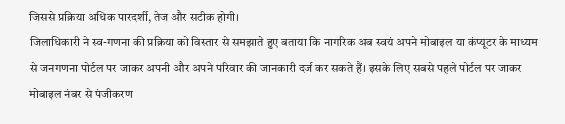जिससे प्रक्रिया अधिक पारदर्शी, तेज और सटीक होगी।
जिलाधिकारी ने स्व-गणना की प्रक्रिया को विस्तार से समझाते हुए बताया कि नागरिक अब स्वयं अपने मोबाइल या कंप्यूटर के माध्यम से जनगणना पोर्टल पर जाकर अपनी और अपने परिवार की जानकारी दर्ज कर सकते हैं। इसके लिए सबसे पहले पोर्टल पर जाकर मोबाइल नंबर से पंजीकरण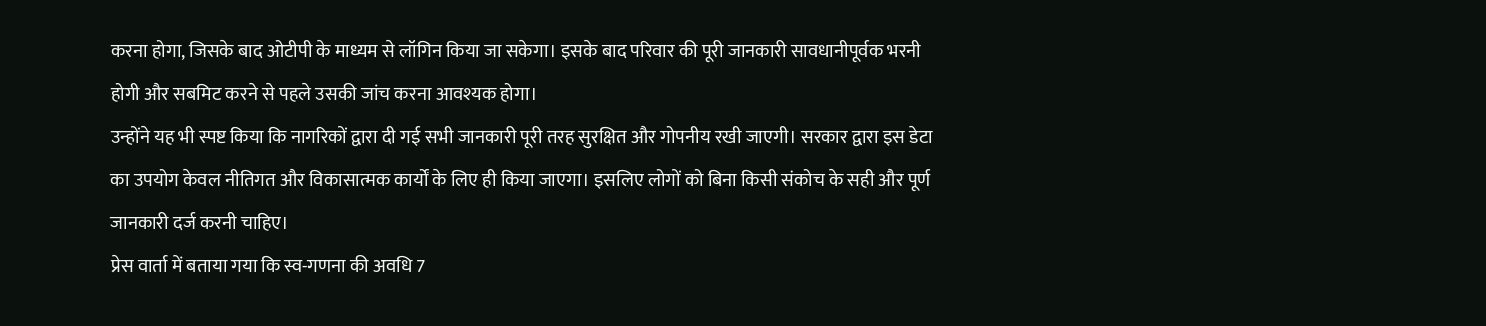करना होगा, जिसके बाद ओटीपी के माध्यम से लॉगिन किया जा सकेगा। इसके बाद परिवार की पूरी जानकारी सावधानीपूर्वक भरनी होगी और सबमिट करने से पहले उसकी जांच करना आवश्यक होगा।
उन्होंने यह भी स्पष्ट किया कि नागरिकों द्वारा दी गई सभी जानकारी पूरी तरह सुरक्षित और गोपनीय रखी जाएगी। सरकार द्वारा इस डेटा का उपयोग केवल नीतिगत और विकासात्मक कार्यों के लिए ही किया जाएगा। इसलिए लोगों को बिना किसी संकोच के सही और पूर्ण जानकारी दर्ज करनी चाहिए।
प्रेस वार्ता में बताया गया कि स्व-गणना की अवधि 7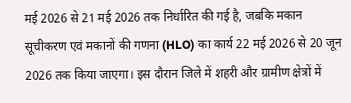मई 2026 से 21 मई 2026 तक निर्धारित की गई है, जबकि मकान सूचीकरण एवं मकानों की गणना (HLO) का कार्य 22 मई 2026 से 20 जून 2026 तक किया जाएगा। इस दौरान जिले में शहरी और ग्रामीण क्षेत्रों में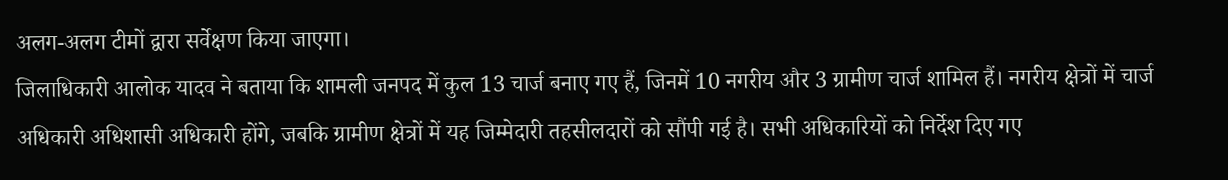अलग-अलग टीमों द्वारा सर्वेक्षण किया जाएगा।
जिलाधिकारी आलोक यादव ने बताया कि शामली जनपद में कुल 13 चार्ज बनाए गए हैं, जिनमें 10 नगरीय और 3 ग्रामीण चार्ज शामिल हैं। नगरीय क्षेत्रों में चार्ज अधिकारी अधिशासी अधिकारी होंगे, जबकि ग्रामीण क्षेत्रों में यह जिम्मेदारी तहसीलदारों को सौंपी गई है। सभी अधिकारियों को निर्देश दिए गए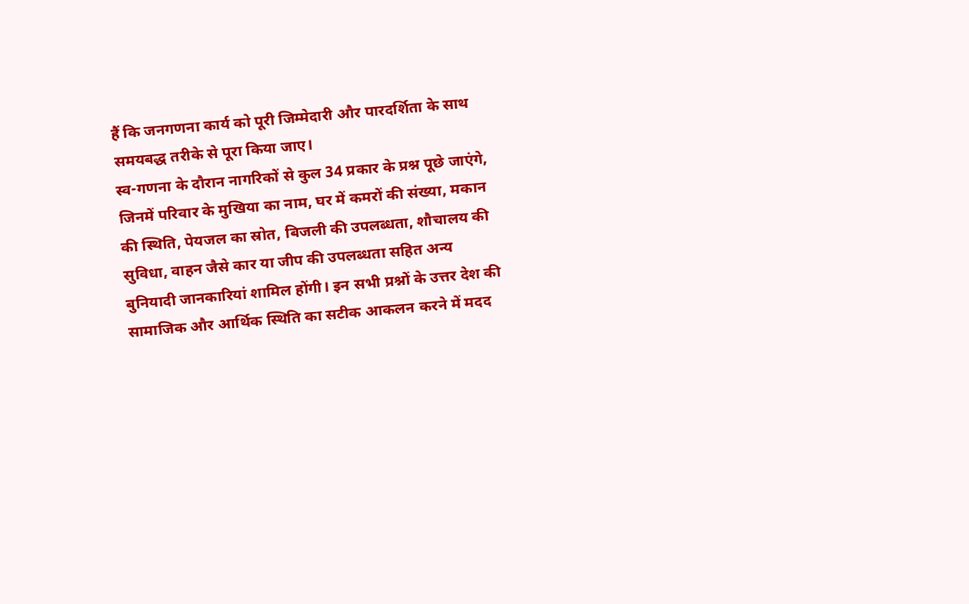हैं कि जनगणना कार्य को पूरी जिम्मेदारी और पारदर्शिता के साथ समयबद्ध तरीके से पूरा किया जाए।
स्व-गणना के दौरान नागरिकों से कुल 34 प्रकार के प्रश्न पूछे जाएंगे, जिनमें परिवार के मुखिया का नाम, घर में कमरों की संख्या, मकान की स्थिति, पेयजल का स्रोत, बिजली की उपलब्धता, शौचालय की सुविधा, वाहन जैसे कार या जीप की उपलब्धता सहित अन्य बुनियादी जानकारियां शामिल होंगी। इन सभी प्रश्नों के उत्तर देश की सामाजिक और आर्थिक स्थिति का सटीक आकलन करने में मदद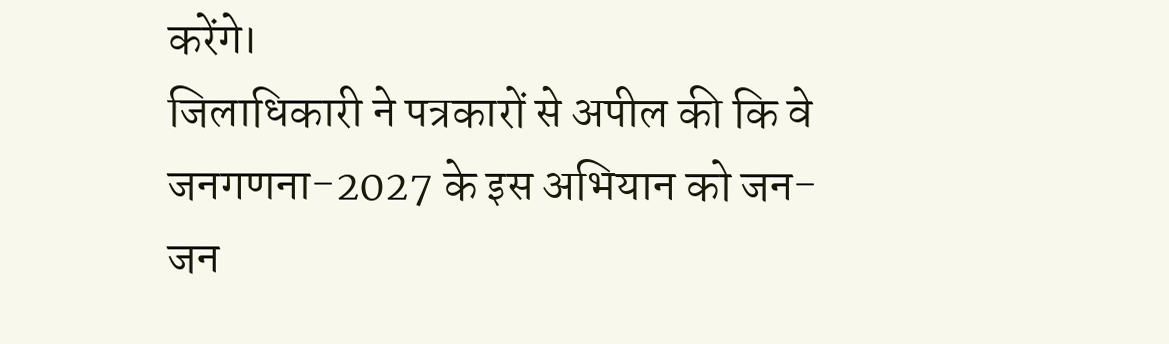करेंगे।
जिलाधिकारी ने पत्रकारों से अपील की कि वे जनगणना-2027 के इस अभियान को जन-जन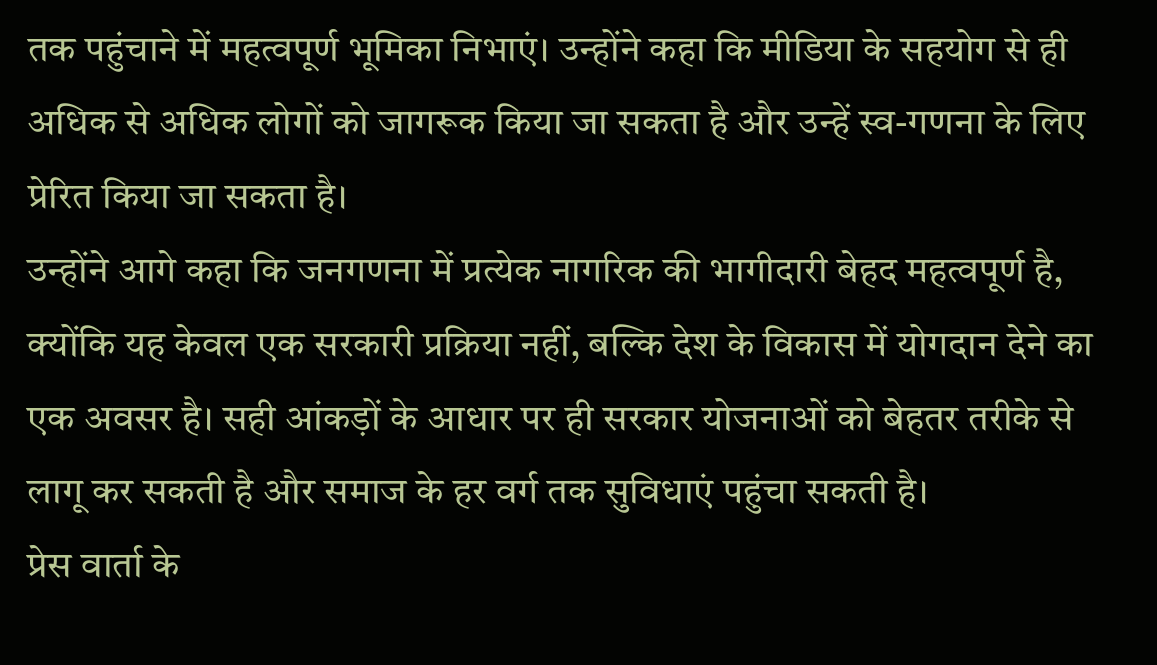तक पहुंचाने में महत्वपूर्ण भूमिका निभाएं। उन्होंने कहा कि मीडिया के सहयोग से ही अधिक से अधिक लोगों को जागरूक किया जा सकता है और उन्हें स्व-गणना के लिए प्रेरित किया जा सकता है।
उन्होंने आगे कहा कि जनगणना में प्रत्येक नागरिक की भागीदारी बेहद महत्वपूर्ण है, क्योंकि यह केवल एक सरकारी प्रक्रिया नहीं, बल्कि देश के विकास में योगदान देने का एक अवसर है। सही आंकड़ों के आधार पर ही सरकार योजनाओं को बेहतर तरीके से लागू कर सकती है और समाज के हर वर्ग तक सुविधाएं पहुंचा सकती है।
प्रेस वार्ता के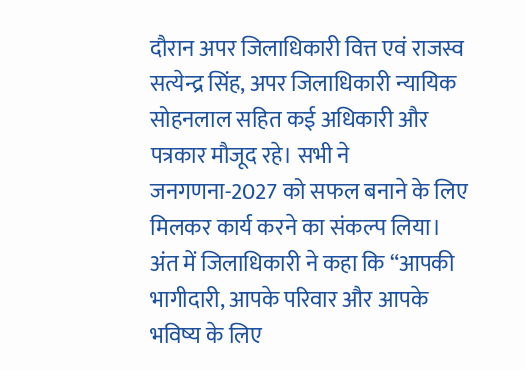दौरान अपर जिलाधिकारी वित्त एवं राजस्व सत्येन्द्र सिंह, अपर जिलाधिकारी न्यायिक सोहनलाल सहित कई अधिकारी और पत्रकार मौजूद रहे। सभी ने जनगणना-2027 को सफल बनाने के लिए मिलकर कार्य करने का संकल्प लिया।
अंत में जिलाधिकारी ने कहा कि “आपकी भागीदारी, आपके परिवार और आपके भविष्य के लिए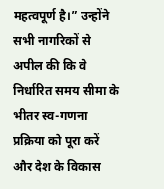महत्वपूर्ण है।” उन्होंने सभी नागरिकों से अपील की कि वे निर्धारित समय सीमा के भीतर स्व-गणना प्रक्रिया को पूरा करें और देश के विकास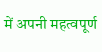में अपनी महत्वपूर्ण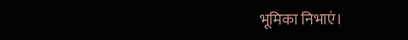भूमिका निभाएं।